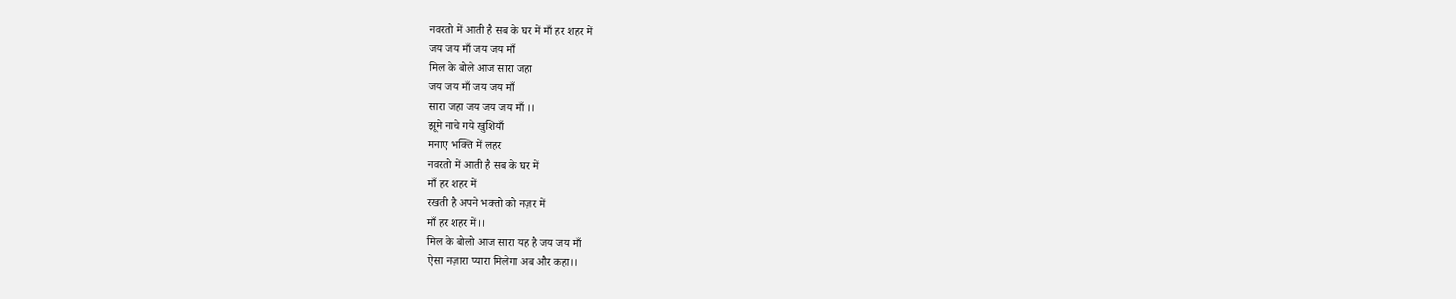नवरतो में आती है सब के घर में माँ हर शहर में
जय जय माँ जय जय माँ
मिल के बोले आज सारा जहा
जय जय माँ जय जय माँ
सारा जहा जय जय जय माँ ।।
झूमे नाचे गये खुशियाँ
मनाए भक्ति में लहर
नवरतो में आती है सब के घर में
माँ हर शहर में
रखती है अपने भक्तो को नज़र में
माँ हर शहर में।।
मिल के बोलो आज सारा यह है जय जय माँ
ऐसा नज़ारा प्यारा मिलेगा अब और कहा।।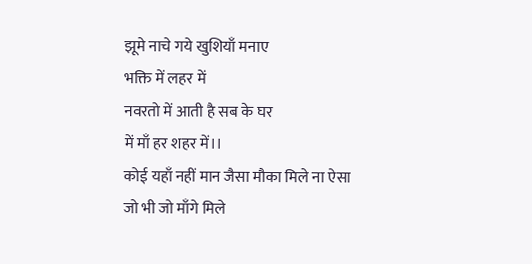झूमे नाचे गये खुशियाँ मनाए
भक्ति में लहर में
नवरतो में आती है सब के घर
में माँ हर शहर में।।
कोई यहाँ नहीं मान जैसा मौका मिले ना ऐसा
जो भी जो माँगे मिले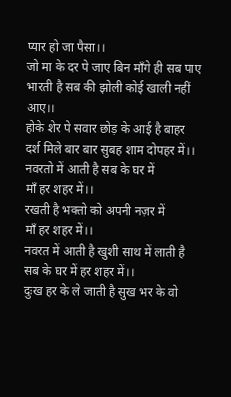प्यार हो जा पैसा।।
जो मा के दर पे जाए बिन माँगे ही सब पाए
भारती है सब की झोली कोई खाली नहीं आए।।
होके शेर पे सवार छोड़ के आई है बाहर
दर्श मिले बार बार सुबह शाम दोपहर में।।
नवरतो में आती है सब के घर में
माँ हर शहर में।।
रखती है भक्तो को अपनी नज़र में
माँ हर शहर में।।
नवरत में आती है खुशी साथ में लाती है
सब के घर में हर शहर में।।
दुःख हर के ले जाती है सुख भर के वो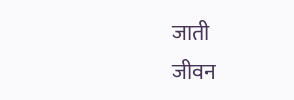जाती
जीवन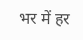भर में हर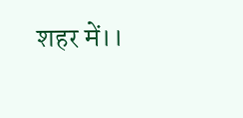शहर में।।